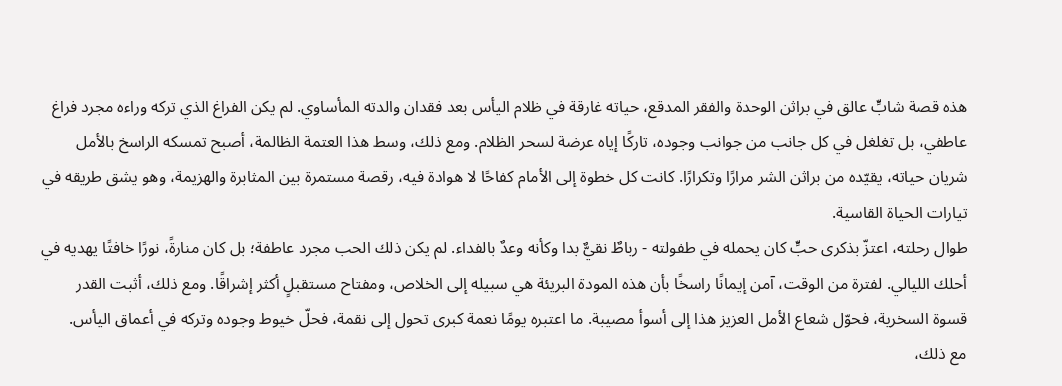هذه قصة شابٍّ عالق في براثن الوحدة والفقر المدقع، حياته غارقة في ظلام اليأس بعد فقدان والدته المأساوي. لم يكن الفراغ الذي تركه وراءه مجرد فراغ عاطفي، بل تغلغل في كل جانب من جوانب وجوده، تاركًا إياه عرضة لسحر الظلام. ومع ذلك، وسط هذا العتمة الظالمة، أصبح تمسكه الراسخ بالأمل شريان حياته، يقيّده من براثن الشر مرارًا وتكرارًا. كانت كل خطوة إلى الأمام كفاحًا لا هوادة فيه، رقصة مستمرة بين المثابرة والهزيمة، وهو يشق طريقه في تيارات الحياة القاسية.
طوال رحلته، اعتزّ بذكرى حبٍّ كان يحمله في طفولته - رباطٌ نقيٌّ بدا وكأنه وعدٌ بالفداء. لم يكن ذلك الحب مجرد عاطفة؛ بل كان منارةً، نورًا خافتًا يهديه في أحلك الليالي. لفترة من الوقت، آمن إيمانًا راسخًا بأن هذه المودة البريئة هي سبيله إلى الخلاص، ومفتاح مستقبلٍ أكثر إشراقًا. ومع ذلك، أثبت القدر قسوة السخرية، فحوّل شعاع الأمل العزيز هذا إلى أسوأ مصيبة. ما اعتبره يومًا نعمة كبرى تحول إلى نقمة، فحلّ خيوط وجوده وتركه في أعماق اليأس.
مع ذلك،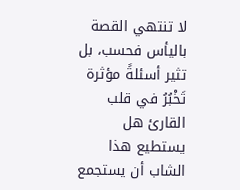لا تنتهي القصة باليأس فحسب، بل تثير أسئلةً مؤثرة تَخْبُرُ في قلب القارئ هل يستطيع هذا الشاب أن يستجمع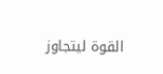القوة ليتجاوز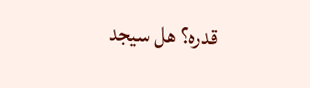قدره؟ هل سيجد